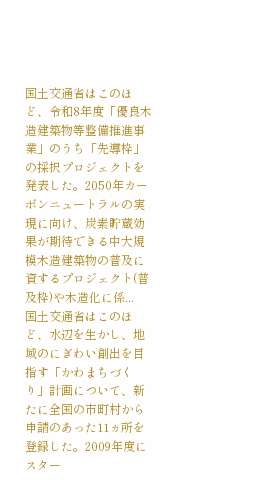国土交通省はこのほど、令和8年度「優良木造建築物等整備推進事業」のうち「先導枠」の採択プロジェクトを発表した。2050年カーボンニュートラルの実現に向け、炭素貯蔵効果が期待できる中大規模木造建築物の普及に資するプロジェクト(普及枠)や木造化に係...
国土交通省はこのほど、水辺を生かし、地域のにぎわい創出を目指す「かわまちづくり」計画について、新たに全国の市町村から申請のあった11ヵ所を登録した。2009年度にスター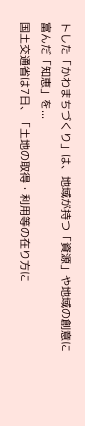トした「かわまちづくり」は、地域が持つ「資源」や地域の創意に富んだ「知恵」を...
国土交通省は7日、「土地の取得・利用等の在り方に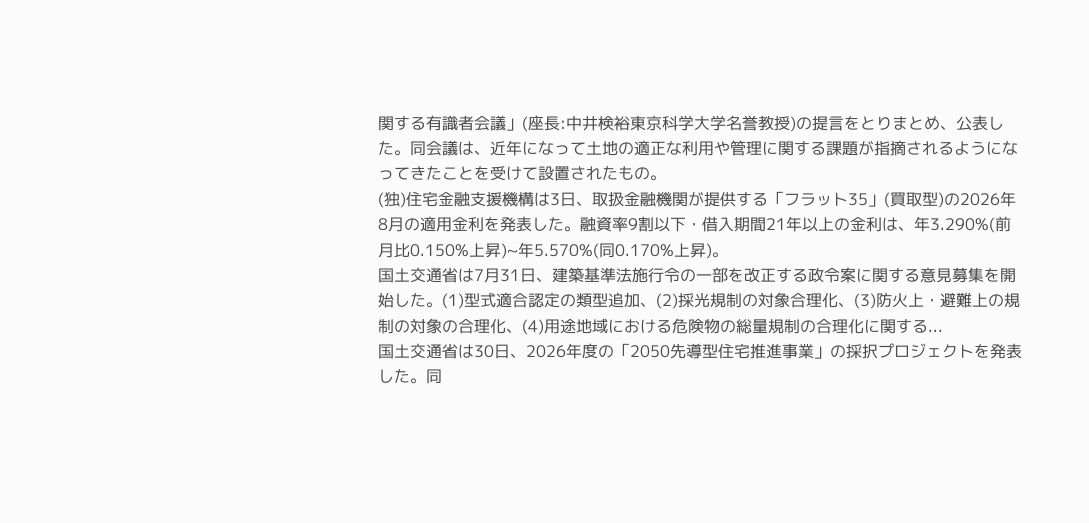関する有識者会議」(座長:中井検裕東京科学大学名誉教授)の提言をとりまとめ、公表した。同会議は、近年になって土地の適正な利用や管理に関する課題が指摘されるようになってきたことを受けて設置されたもの。
(独)住宅金融支援機構は3日、取扱金融機関が提供する「フラット35」(買取型)の2026年8月の適用金利を発表した。融資率9割以下・借入期間21年以上の金利は、年3.290%(前月比0.150%上昇)~年5.570%(同0.170%上昇)。
国土交通省は7月31日、建築基準法施行令の一部を改正する政令案に関する意見募集を開始した。(1)型式適合認定の類型追加、(2)採光規制の対象合理化、(3)防火上・避難上の規制の対象の合理化、(4)用途地域における危険物の総量規制の合理化に関する...
国土交通省は30日、2026年度の「2050先導型住宅推進事業」の採択プロジェクトを発表した。同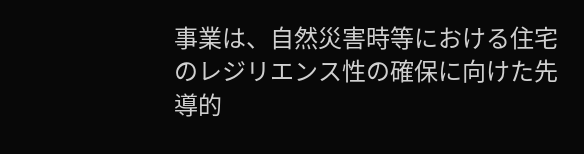事業は、自然災害時等における住宅のレジリエンス性の確保に向けた先導的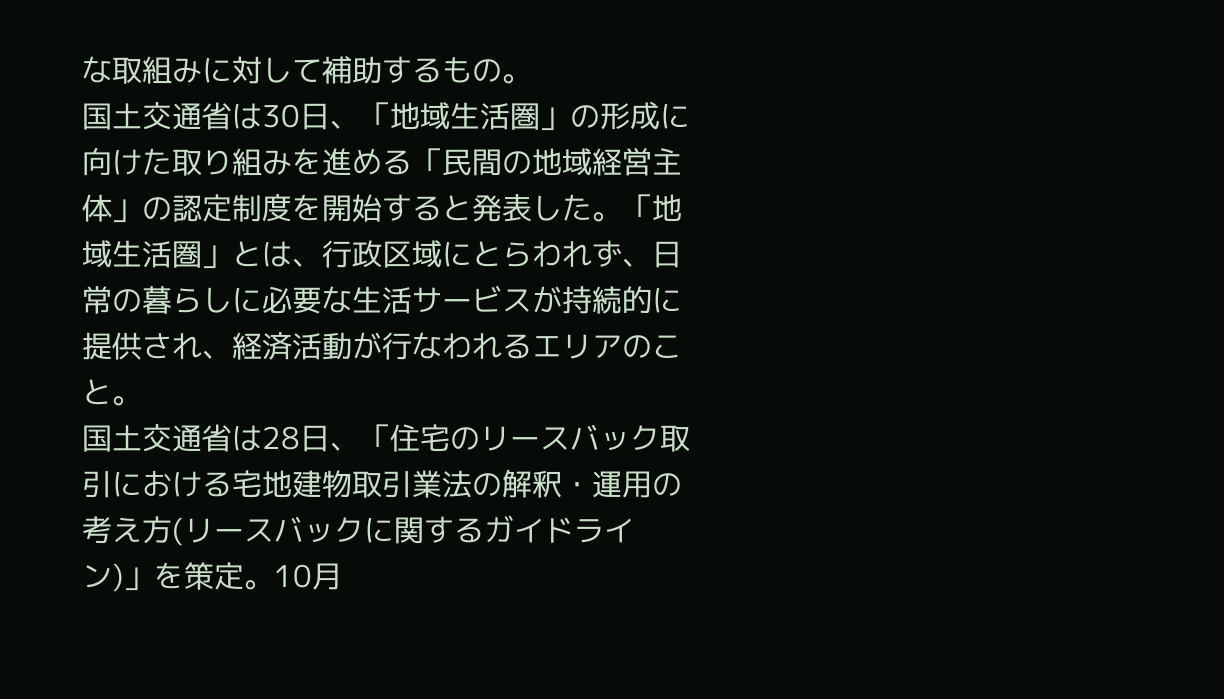な取組みに対して補助するもの。
国土交通省は30日、「地域生活圏」の形成に向けた取り組みを進める「民間の地域経営主体」の認定制度を開始すると発表した。「地域生活圏」とは、行政区域にとらわれず、日常の暮らしに必要な生活サービスが持続的に提供され、経済活動が行なわれるエリアのこと。
国土交通省は28日、「住宅のリースバック取引における宅地建物取引業法の解釈・運用の考え方(リースバックに関するガイドライン)」を策定。10月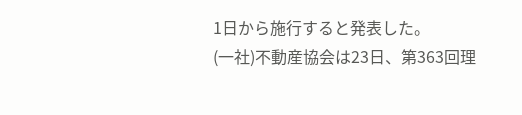1日から施行すると発表した。
(一社)不動産協会は23日、第363回理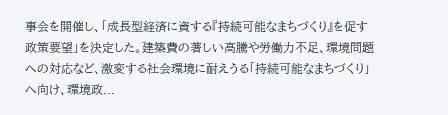事会を開催し、「成長型経済に資する『持続可能なまちづくり』を促す政策要望」を決定した。建築費の著しい高騰や労働力不足、環境問題への対応など、激変する社会環境に耐えうる「持続可能なまちづくり」へ向け、環境政...